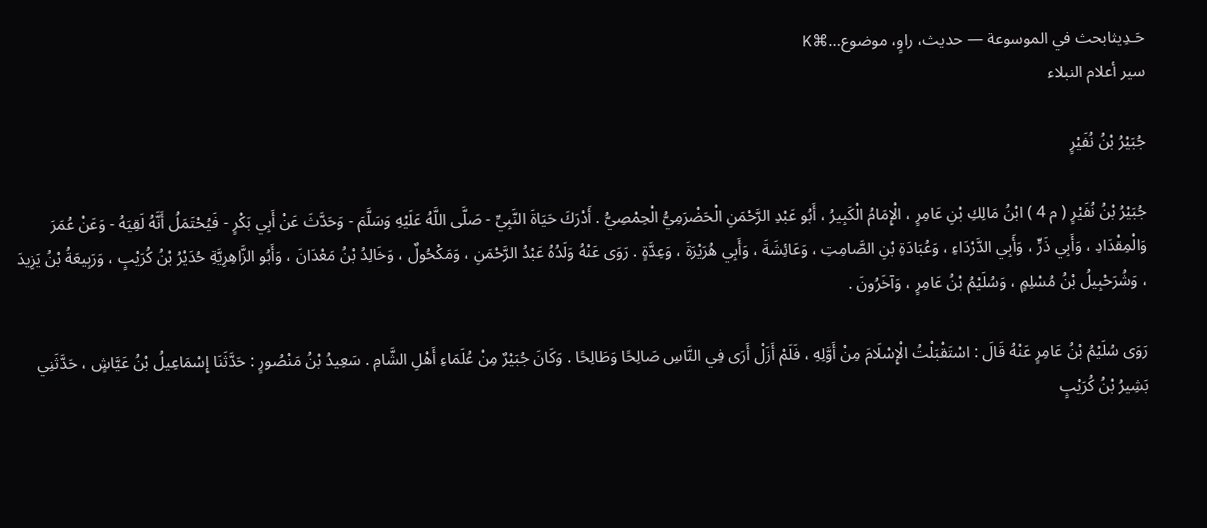حَـدِيثابحث في الموسوعة — حديث، راوٍ، موضوع…⌘K
سير أعلام النبلاء

جُبَيْرُ بْنُ نُفَيْرٍ

جُبَيْرُ بْنُ نُفَيْرٍ ( م 4 ) ابْنُ مَالِكِ بْنِ عَامِرٍ ، الْإِمَامُ الْكَبِيرُ ، أَبُو عَبْدِ الرَّحْمَنِ الْحَضْرَمِيُّ الْحِمْصِيُّ . أَدْرَكَ حَيَاةَ النَّبِيِّ - صَلَّى اللَّهُ عَلَيْهِ وَسَلَّمَ - وَحَدَّثَ عَنْ أَبِي بَكْرٍ - فَيُحْتَمَلُ أَنَّهُ لَقِيَهُ - وَعَنْ عُمَرَ وَالْمِقْدَادِ ، وَأَبِي ذَرٍّ ، وَأَبِي الدَّرْدَاءِ ، وَعُبَادَةِ بْنِ الصَّامِتِ ، وَعَائِشَةَ ، وَأَبِي هُرَيْرَةَ ، وَعِدَّةٍ . رَوَى عَنْهُ وَلَدُهُ عَبْدُ الرَّحْمَنِ ، وَمَكْحُولٌ ، وَخَالِدُ بْنُ مَعْدَانَ ، وَأَبُو الزَّاهِرِيَّةِ حُدَيْرُ بْنُ كُرَيْبٍ ، وَرَبِيعَةُ بْنُ يَزِيدَ ، وَشُرَحْبِيلُ بْنُ مُسْلِمٍ ، وَسُلَيْمُ بْنُ عَامِرٍ ، وَآخَرُونَ .

رَوَى سُلَيْمُ بْنُ عَامِرٍ عَنْهُ قَالَ : اسْتَقْبَلْتُ الْإِسْلَامَ مِنْ أَوَّلِهِ ، فَلَمْ أَزَلْ أَرَى فِي النَّاسِ صَالِحًا وَطَالِحًا . وَكَانَ جُبَيْرٌ مِنْ عُلَمَاءِ أَهْلِ الشَّامِ . سَعِيدُ بْنُ مَنْصُورٍ : حَدَّثَنَا إِسْمَاعِيلُ بْنُ عَيَّاشٍ ، حَدَّثَنِي بَشِيرُ بْنُ كُرَيْبٍ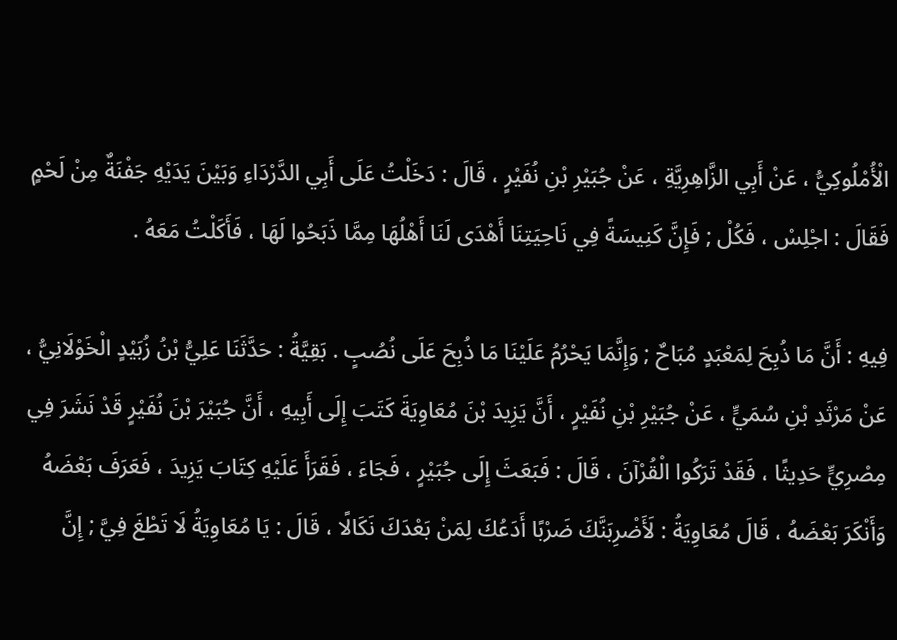الْأُمْلُوكِيُّ ، عَنْ أَبِي الزَّاهِرِيَّةِ ، عَنْ جُبَيْرِ بْنِ نُفَيْرٍ ، قَالَ : دَخَلْتُ عَلَى أَبِي الدَّرْدَاءِ وَبَيْنَ يَدَيْهِ جَفْنَةٌ مِنْ لَحْمٍ فَقَالَ : اجْلِسْ ، فَكُلْ ; فَإِنَّ كَنِيسَةً فِي نَاحِيَتِنَا أَهْدَى لَنَا أَهْلُهَا مِمَّا ذَبَحُوا لَهَا ، فَأَكَلْتُ مَعَهُ .

فِيهِ : أَنَّ مَا ذُبِحَ لِمَعْبَدٍ مُبَاحٌ ; وَإِنَّمَا يَحْرُمُ عَلَيْنَا مَا ذُبِحَ عَلَى نُصُبٍ . بَقِيَّةُ : حَدَّثَنَا عَلِيُّ بْنُ زُبَيْدٍ الْخَوْلَانِيُّ ، عَنْ مَرْثَدِ بْنِ سُمَيٍّ ، عَنْ جُبَيْرِ بْنِ نُفَيْرٍ ، أَنَّ يَزِيدَ بْنَ مُعَاوِيَةَ كَتَبَ إِلَى أَبِيهِ ، أَنَّ جُبَيْرَ بْنَ نُفَيْرٍ قَدْ نَشَرَ فِي مِصْرِيٍّ حَدِيثًا ، فَقَدْ تَرَكُوا الْقُرْآنَ ، قَالَ : فَبَعَثَ إِلَى جُبَيْرٍ ، فَجَاءَ ، فَقَرَأَ عَلَيْهِ كِتَابَ يَزِيدَ ، فَعَرَفَ بَعْضَهُ وَأَنْكَرَ بَعْضَهُ ، قَالَ مُعَاوِيَةُ : لَأَضْرِبَنَّكَ ضَرْبًا أَدَعُكَ لِمَنْ بَعْدَكَ نَكَالًا ، قَالَ : يَا مُعَاوِيَةُ لَا تَطْغَ فِيَّ ; إِنَّ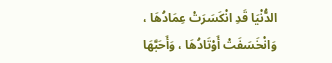الدُّنْيَا قَدِ انْكَسَرَتْ عِمَادُهَا ، وَانْخَسَفَتْ أَوْتَادُهَا ، وَأَحَبَّهَا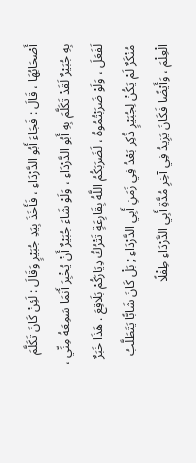أَصْحَابُهَا ، قَالَ : فَجَاءَ أَبُو الدَّرْدَاءِ ، فَأَخَذَ بِيَدِ جُبَيْرٍ وَقَالَ : لَئِنْ كَانَ تَكَلَّمَ بِهِ جُبَيْرٌ لَقَدْ تَكَلَّمَ بِهِ أَبُو الدَّرْدَاءِ ، وَلَوْ شَاءَ جُبَيْرٌ أَنْ يُخْبِرَ أَنَمَا سَمِعَهُ مِنِّي ، لَفَعَلَ ، وَلَوْ ضَرَبْتُمُوهُ ، لَضَرَبَكُمُ اللَّهُ بِقَارِعَةٍ تَتْرُكُ دِيَارَكُمْ بَلَاقِعَ . هَذَا خَبَرٌ مُنْكَرٌ لَمْ يَكُنْ لِجُبَيْرٍ ذُكِر بَعْدُ فِي زَمَنِ أَبِي الدَّرْدَاءِ ; بَلْ كَانَ شَابًّا يَتَطَلَّبُ الْعِلْمَ ، وَأَيْضًا فَكَانَ يَزِيدُ فِي آخِرِ مُدَّةِ أَبِي الدَّرْدَاءِ طِفْلًا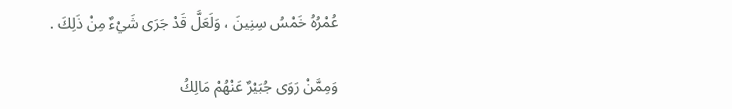عُمْرُهُ خَمْسُ سِنِينَ ، وَلَعَلَّ قَدْ جَرَى شَيْءٌ مِنْ ذَلِكَ .

وَمِمَّنْ رَوَى جُبَيْرٌ عَنْهُمْ مَالِكُ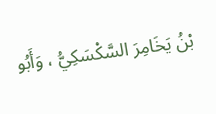بْنُ يَخَامِرَ السَّكْسَكِيُّ ، وَأَبُو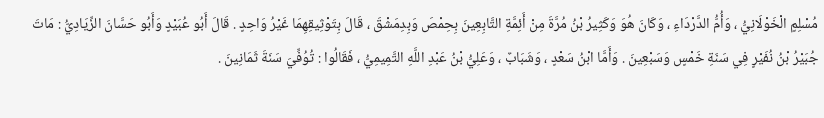مُسْلِمٍ الْخَوْلَانِيُّ ، وَأُمُّ الدَّرْدَاءِ ، وَكَانَ هُوَ وَكَثِيرُ بْنُ مُرَّةَ مِنْ أَئِمَّةِ التَّابِعِينَ بِحِمْصَ وَبِدِمَشْقَ ، قَالَ بِتَوْثِيقِهِمَا غَيْرُ وَاحِدٍ . قَالَ أَبُو عُبَيْدٍ وَأَبُو حَسَّانَ الزِّيَادِيُّ : مَاتَ جُبَيْرُ بْنُ نُفَيْرٍ فِي سَنَةِ خَمْسٍ وَسَبْعِينَ . وَأَمَّا ابْنُ سَعْدٍ ، وَشَبَابٌ ، وَعَلِيُّ بْنُ عَبْدِ اللَّهِ التَّمِيمِيُّ ، فَقَالُوا : تُوُفِّيَ سَنَةَ ثَمَانِينَ .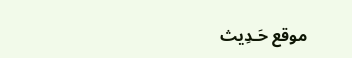موقع حَـدِيث